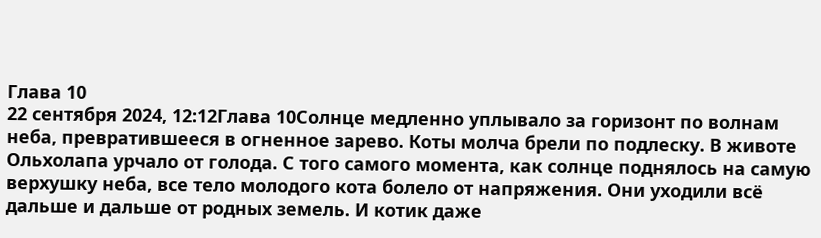Глава 10
22 сентября 2024, 12:12Глава 10Солнце медленно уплывало за горизонт по волнам неба, превратившееся в огненное зарево. Коты молча брели по подлеску. В животе Ольхолапа урчало от голода. С того самого момента, как солнце поднялось на самую верхушку неба, все тело молодого кота болело от напряжения. Они уходили всё дальше и дальше от родных земель. И котик даже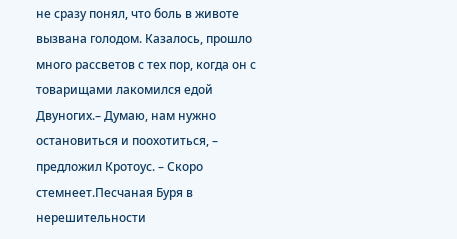не сразу понял, что боль в животе вызвана голодом. Казалось, прошло много рассветов с тех пор, когда он с товарищами лакомился едой Двуногих.– Думаю, нам нужно остановиться и поохотиться, – предложил Кротоус. – Скоро стемнеет.Песчаная Буря в нерешительности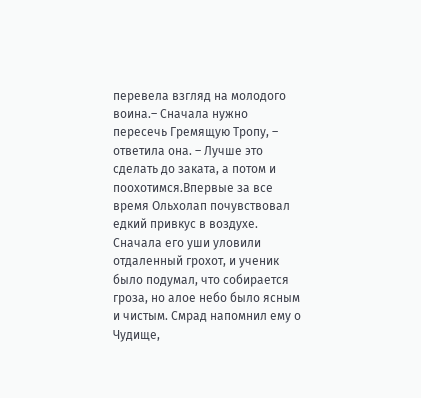перевела взгляд на молодого воина.– Сначала нужно пересечь Гремящую Тропу, – ответила она. – Лучше это сделать до заката, а потом и поохотимся.Впервые за все время Ольхолап почувствовал едкий привкус в воздухе. Сначала его уши уловили отдаленный грохот, и ученик было подумал, что собирается гроза, но алое небо было ясным и чистым. Смрад напомнил ему о Чудище,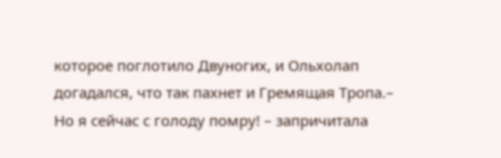которое поглотило Двуногих, и Ольхолап догадался, что так пахнет и Гремящая Тропа.– Но я сейчас с голоду помру! – запричитала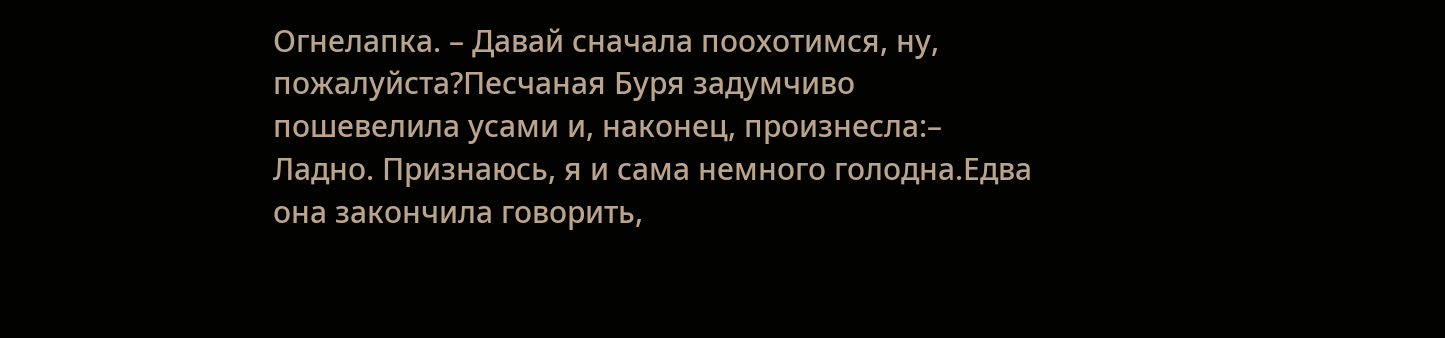Огнелапка. – Давай сначала поохотимся, ну, пожалуйста?Песчаная Буря задумчиво пошевелила усами и, наконец, произнесла:– Ладно. Признаюсь, я и сама немного голодна.Едва она закончила говорить,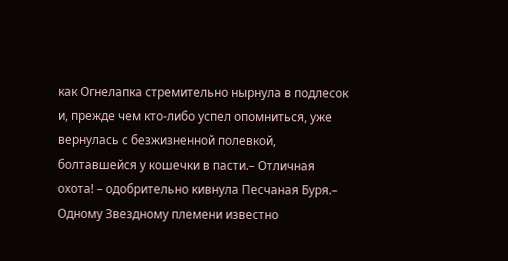как Огнелапка стремительно нырнула в подлесок и, прежде чем кто-либо успел опомниться, уже вернулась с безжизненной полевкой, болтавшейся у кошечки в пасти.– Отличная охота! – одобрительно кивнула Песчаная Буря.– Одному Звездному племени известно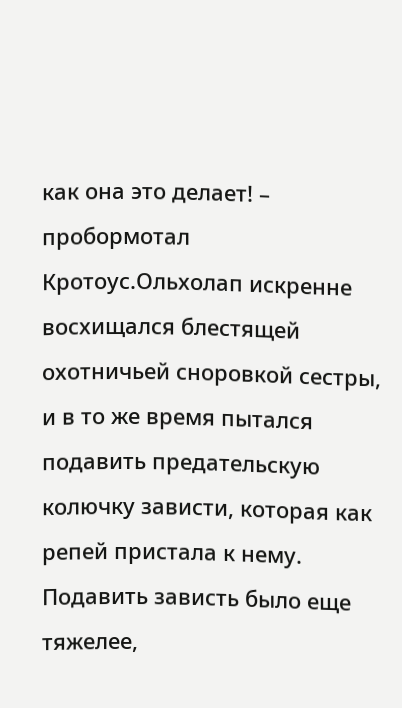как она это делает! – пробормотал Кротоус.Ольхолап искренне восхищался блестящей охотничьей сноровкой сестры, и в то же время пытался подавить предательскую колючку зависти, которая как репей пристала к нему. Подавить зависть было еще тяжелее,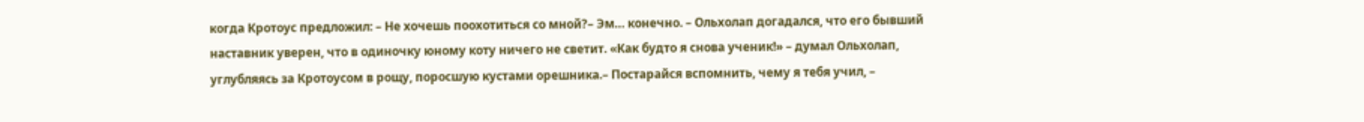когда Кротоус предложил: – Не хочешь поохотиться со мной?– Эм… конечно. – Ольхолап догадался, что его бывший наставник уверен, что в одиночку юному коту ничего не светит. «Как будто я снова ученик!» – думал Ольхолап, углубляясь за Кротоусом в рощу, поросшую кустами орешника.– Постарайся вспомнить, чему я тебя учил, –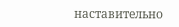наставительно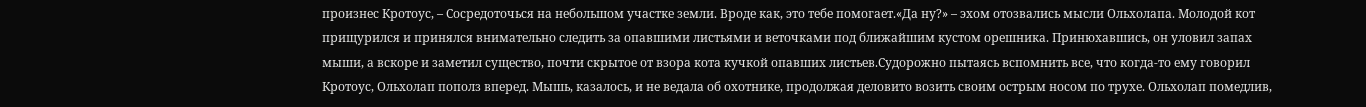произнес Кротоус, – Сосредоточься на небольшом участке земли. Вроде как, это тебе помогает.«Да ну?» – эхом отозвались мысли Ольхолапа. Молодой кот прищурился и принялся внимательно следить за опавшими листьями и веточками под ближайшим кустом орешника. Принюхавшись, он уловил запах мыши, а вскоре и заметил существо, почти скрытое от взора кота кучкой опавших листьев.Судорожно пытаясь вспомнить все, что когда-то ему говорил Кротоус, Ольхолап пополз вперед. Мышь, казалось, и не ведала об охотнике, продолжая деловито возить своим острым носом по трухе. Ольхолап помедлив,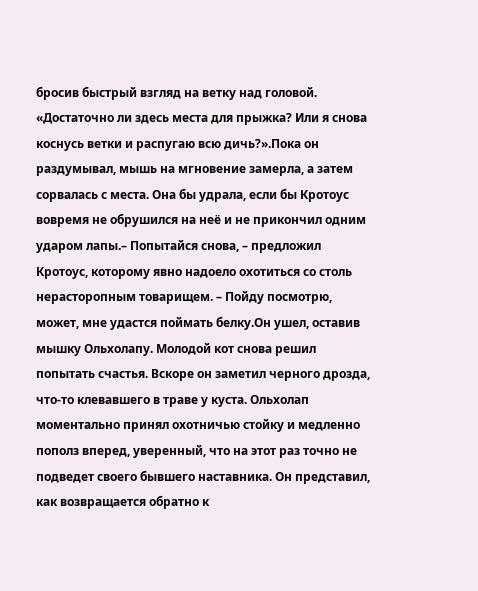бросив быстрый взгляд на ветку над головой. «Достаточно ли здесь места для прыжка? Или я снова коснусь ветки и распугаю всю дичь?».Пока он раздумывал, мышь на мгновение замерла, а затем сорвалась с места. Она бы удрала, если бы Кротоус вовремя не обрушился на неё и не прикончил одним ударом лапы.– Попытайся снова, – предложил Кротоус, которому явно надоело охотиться со столь нерасторопным товарищем. – Пойду посмотрю, может, мне удастся поймать белку.Он ушел, оставив мышку Ольхолапу. Молодой кот снова решил попытать счастья. Вскоре он заметил черного дрозда, что-то клевавшего в траве у куста. Ольхолап моментально принял охотничью стойку и медленно пополз вперед, уверенный, что на этот раз точно не подведет своего бывшего наставника. Он представил, как возвращается обратно к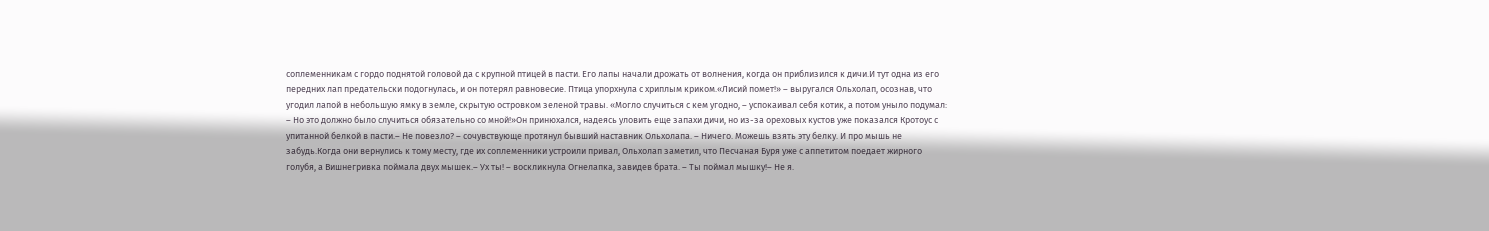соплеменникам с гордо поднятой головой да с крупной птицей в пасти. Его лапы начали дрожать от волнения, когда он приблизился к дичи.И тут одна из его передних лап предательски подогнулась, и он потерял равновесие. Птица упорхнула с хриплым криком.«Лисий помет!» – выругался Ольхолап, осознав, что угодил лапой в небольшую ямку в земле, скрытую островком зеленой травы. «Могло случиться с кем угодно, – успокаивал себя котик, а потом уныло подумал: – Но это должно было случиться обязательно со мной!»Он принюхался, надеясь уловить еще запахи дичи, но из-за ореховых кустов уже показался Кротоус с упитанной белкой в пасти.– Не повезло? – сочувствующе протянул бывший наставник Ольхолапа. – Ничего. Можешь взять эту белку. И про мышь не забудь.Когда они вернулись к тому месту, где их соплеменники устроили привал, Ольхолап заметил, что Песчаная Буря уже с аппетитом поедает жирного голубя, а Вишнегривка поймала двух мышек.– Ух ты! – воскликнула Огнелапка, завидев брата. – Ты поймал мышку!– Не я.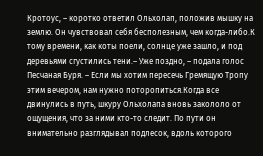Кротоус, – коротко ответил Ольхолап, положив мышку на землю. Он чувствовал себя бесполезным, чем когда-либо.К тому времени, как коты поели, солнце уже зашло, и под деревьями сгустились тени.– Уже поздно, – подала голос Песчаная Буря. – Если мы хотим пересечь Гремящую Тропу этим вечером, нам нужно поторопиться.Когда все двинулись в путь, шкуру Ольхолапа вновь закололо от ощущения, что за ними кто-то следит. По пути он внимательно разглядывал подлесок, вдоль которого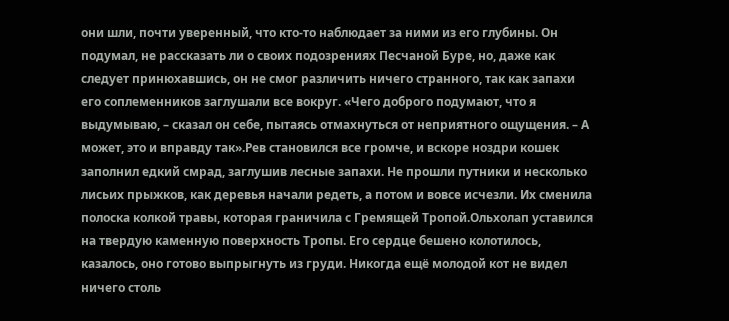они шли, почти уверенный, что кто-то наблюдает за ними из его глубины. Он подумал, не рассказать ли о своих подозрениях Песчаной Буре, но, даже как следует принюхавшись, он не смог различить ничего странного, так как запахи его соплеменников заглушали все вокруг. «Чего доброго подумают, что я выдумываю, – сказал он себе, пытаясь отмахнуться от неприятного ощущения. – А может, это и вправду так».Рев становился все громче, и вскоре ноздри кошек заполнил едкий смрад, заглушив лесные запахи. Не прошли путники и несколько лисьих прыжков, как деревья начали редеть, а потом и вовсе исчезли. Их сменила полоска колкой травы, которая граничила с Гремящей Тропой.Ольхолап уставился на твердую каменную поверхность Тропы. Его сердце бешено колотилось, казалось, оно готово выпрыгнуть из груди. Никогда ещё молодой кот не видел ничего столь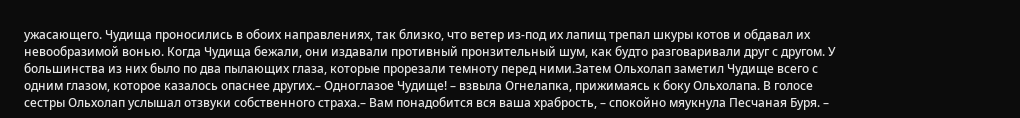ужасающего. Чудища проносились в обоих направлениях, так близко, что ветер из-под их лапищ трепал шкуры котов и обдавал их невообразимой вонью. Когда Чудища бежали, они издавали противный пронзительный шум, как будто разговаривали друг с другом. У большинства из них было по два пылающих глаза, которые прорезали темноту перед ними.Затем Ольхолап заметил Чудище всего с одним глазом, которое казалось опаснее других.– Одноглазое Чудище! – взвыла Огнелапка, прижимаясь к боку Ольхолапа. В голосе сестры Ольхолап услышал отзвуки собственного страха.– Вам понадобится вся ваша храбрость, – спокойно мяукнула Песчаная Буря. –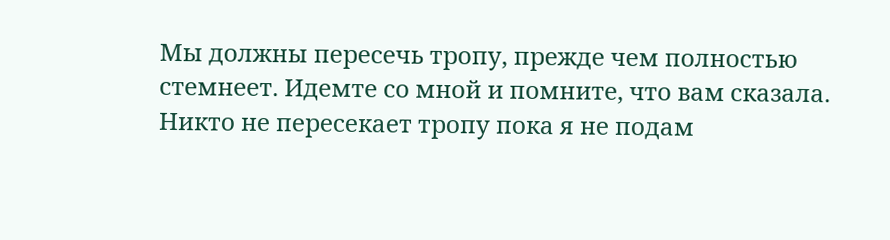Мы должны пересечь тропу, прежде чем полностью стемнеет. Идемте со мной и помните, что вам сказала. Никто не пересекает тропу пока я не подам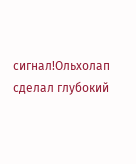сигнал!Ольхолап сделал глубокий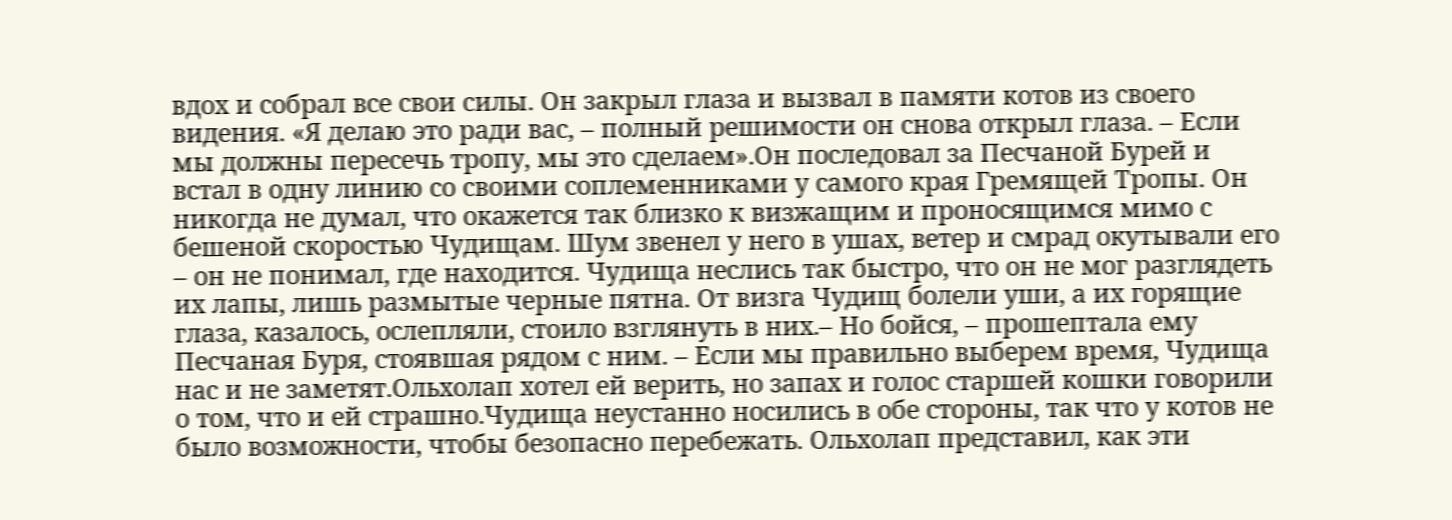вдох и собрал все свои силы. Он закрыл глаза и вызвал в памяти котов из своего видения. «Я делаю это ради вас, – полный решимости он снова открыл глаза. – Если мы должны пересечь тропу, мы это сделаем».Он последовал за Песчаной Бурей и встал в одну линию со своими соплеменниками у самого края Гремящей Тропы. Он никогда не думал, что окажется так близко к визжащим и проносящимся мимо с бешеной скоростью Чудищам. Шум звенел у него в ушах, ветер и смрад окутывали его – он не понимал, где находится. Чудища неслись так быстро, что он не мог разглядеть их лапы, лишь размытые черные пятна. От визга Чудищ болели уши, а их горящие глаза, казалось, ослепляли, стоило взглянуть в них.– Но бойся, – прошептала ему Песчаная Буря, стоявшая рядом с ним. – Если мы правильно выберем время, Чудища нас и не заметят.Ольхолап хотел ей верить, но запах и голос старшей кошки говорили о том, что и ей страшно.Чудища неустанно носились в обе стороны, так что у котов не было возможности, чтобы безопасно перебежать. Ольхолап представил, как эти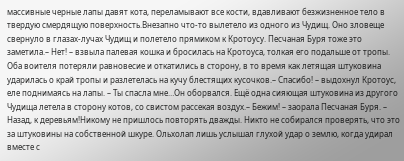массивные черные лапы давят кота, переламывают все кости, вдавливают безжизненное тело в твердую смердящую поверхность.Внезапно что-то вылетело из одного из Чудищ. Оно зловеще свернуло в глазах-лучах Чудищ и полетело прямиком к Кротоусу. Песчаная Буря тоже это заметила.– Нет! – взвыла палевая кошка и бросилась на Кротоуса, толкая его подальше от тропы. Оба воителя потеряли равновесие и откатились в сторону, в то время как летящая штуковина ударилась о край тропы и разлетелась на кучу блестящих кусочков.– Спасибо! – выдохнул Кротоус, еле поднимаясь на лапы. – Ты спасла мне…Он оборвался. Ещё одна сияющая штуковина из другого Чудища летела в сторону котов, со свистом рассекая воздух.– Бежим! – заорала Песчаная Буря. – Назад, к деревьям!Никому не пришлось повторять дважды. Никто не собирался проверять, что это за штуковины на собственной шкуре. Ольхолап лишь услышал глухой удар о землю, когда удирал вместе с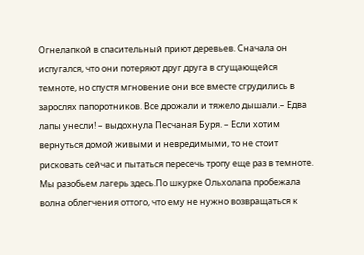Огнелапкой в спасительный приют деревьев. Сначала он испугался, что они потеряют друг друга в сгущающейся темноте, но спустя мгновение они все вместе сгрудились в зарослях папоротников. Все дрожали и тяжело дышали.– Едва лапы унесли! – выдохнула Песчаная Буря. – Если хотим вернуться домой живыми и невредимыми, то не стоит рисковать сейчас и пытаться пересечь тропу еще раз в темноте. Мы разобьем лагерь здесь.По шкурке Ольхолапа пробежала волна облегчения оттого, что ему не нужно возвращаться к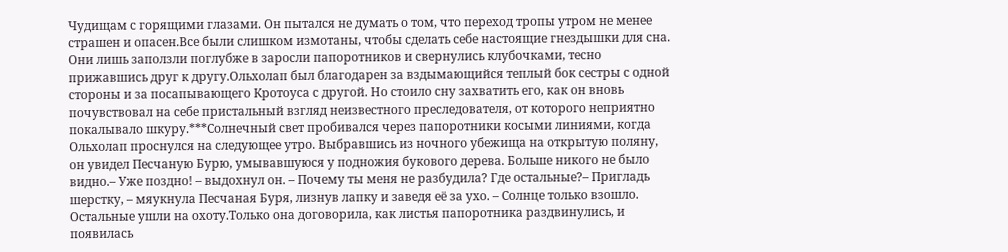Чудищам с горящими глазами. Он пытался не думать о том, что переход тропы утром не менее страшен и опасен.Все были слишком измотаны, чтобы сделать себе настоящие гнездышки для сна. Они лишь заползли поглубже в заросли папоротников и свернулись клубочками, тесно прижавшись друг к другу.Ольхолап был благодарен за вздымающийся теплый бок сестры с одной стороны и за посапывающего Кротоуса с другой. Но стоило сну захватить его, как он вновь почувствовал на себе пристальный взгляд неизвестного преследователя, от которого неприятно покалывало шкуру.***Солнечный свет пробивался через папоротники косыми линиями, когда Ольхолап проснулся на следующее утро. Выбравшись из ночного убежища на открытую поляну, он увидел Песчаную Бурю, умывавшуюся у подножия букового дерева. Больше никого не было видно.– Уже поздно! – выдохнул он. – Почему ты меня не разбудила? Где остальные?– Пригладь шерстку, – мяукнула Песчаная Буря, лизнув лапку и заведя её за ухо. – Солнце только взошло. Остальные ушли на охоту.Только она договорила, как листья папоротника раздвинулись, и появилась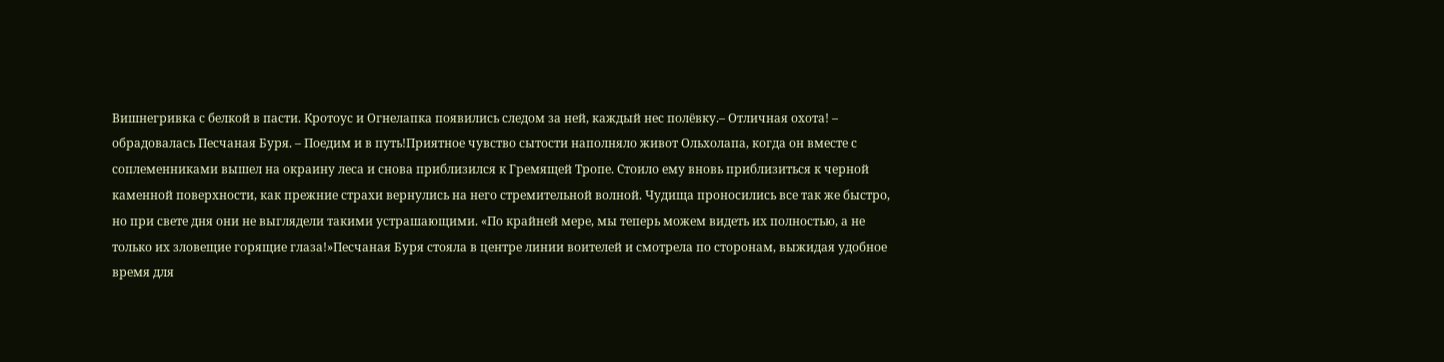Вишнегривка с белкой в пасти. Кротоус и Огнелапка появились следом за ней, каждый нес полёвку.– Отличная охота! – обрадовалась Песчаная Буря. – Поедим и в путь!Приятное чувство сытости наполняло живот Ольхолапа, когда он вместе с соплеменниками вышел на окраину леса и снова приблизился к Гремящей Тропе. Стоило ему вновь приблизиться к черной каменной поверхности, как прежние страхи вернулись на него стремительной волной. Чудища проносились все так же быстро, но при свете дня они не выглядели такими устрашающими. «По крайней мере, мы теперь можем видеть их полностью, а не только их зловещие горящие глаза!»Песчаная Буря стояла в центре линии воителей и смотрела по сторонам, выжидая удобное время для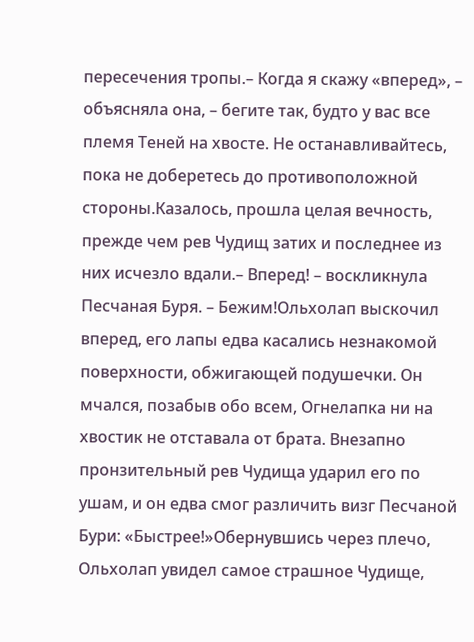пересечения тропы.– Когда я скажу «вперед», – объясняла она, – бегите так, будто у вас все племя Теней на хвосте. Не останавливайтесь, пока не доберетесь до противоположной стороны.Казалось, прошла целая вечность, прежде чем рев Чудищ затих и последнее из них исчезло вдали.– Вперед! – воскликнула Песчаная Буря. – Бежим!Ольхолап выскочил вперед, его лапы едва касались незнакомой поверхности, обжигающей подушечки. Он мчался, позабыв обо всем, Огнелапка ни на хвостик не отставала от брата. Внезапно пронзительный рев Чудища ударил его по ушам, и он едва смог различить визг Песчаной Бури: «Быстрее!»Обернувшись через плечо, Ольхолап увидел самое страшное Чудище,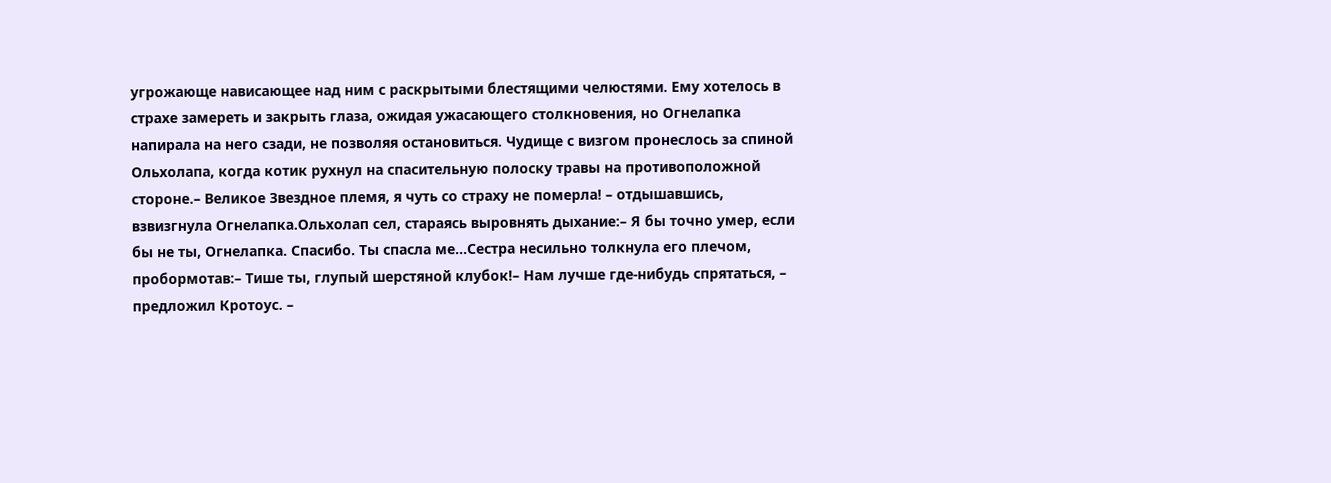угрожающе нависающее над ним с раскрытыми блестящими челюстями. Ему хотелось в страхе замереть и закрыть глаза, ожидая ужасающего столкновения, но Огнелапка напирала на него сзади, не позволяя остановиться. Чудище с визгом пронеслось за спиной Ольхолапа, когда котик рухнул на спасительную полоску травы на противоположной стороне.– Великое Звездное племя, я чуть со страху не померла! – отдышавшись, взвизгнула Огнелапка.Ольхолап сел, стараясь выровнять дыхание:– Я бы точно умер, если бы не ты, Огнелапка. Спасибо. Ты спасла ме…Сестра несильно толкнула его плечом, пробормотав:– Тише ты, глупый шерстяной клубок!– Нам лучше где-нибудь спрятаться, – предложил Кротоус. –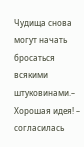Чудища снова могут начать бросаться всякими штуковинами.– Хорошая идея! – согласилась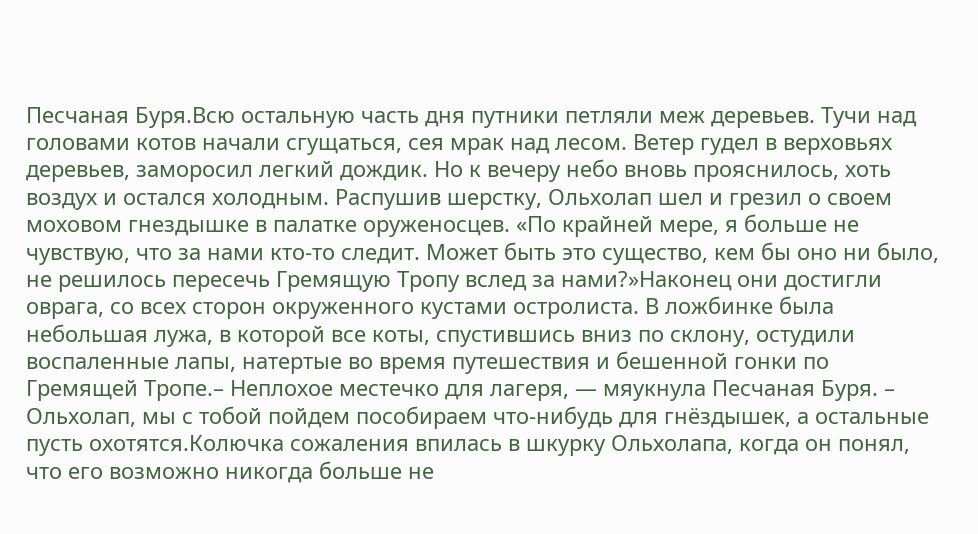Песчаная Буря.Всю остальную часть дня путники петляли меж деревьев. Тучи над головами котов начали сгущаться, сея мрак над лесом. Ветер гудел в верховьях деревьев, заморосил легкий дождик. Но к вечеру небо вновь прояснилось, хоть воздух и остался холодным. Распушив шерстку, Ольхолап шел и грезил о своем моховом гнездышке в палатке оруженосцев. «По крайней мере, я больше не чувствую, что за нами кто-то следит. Может быть это существо, кем бы оно ни было, не решилось пересечь Гремящую Тропу вслед за нами?»Наконец они достигли оврага, со всех сторон окруженного кустами остролиста. В ложбинке была небольшая лужа, в которой все коты, спустившись вниз по склону, остудили воспаленные лапы, натертые во время путешествия и бешенной гонки по Гремящей Тропе.– Неплохое местечко для лагеря, — мяукнула Песчаная Буря. – Ольхолап, мы с тобой пойдем пособираем что-нибудь для гнёздышек, а остальные пусть охотятся.Колючка сожаления впилась в шкурку Ольхолапа, когда он понял, что его возможно никогда больше не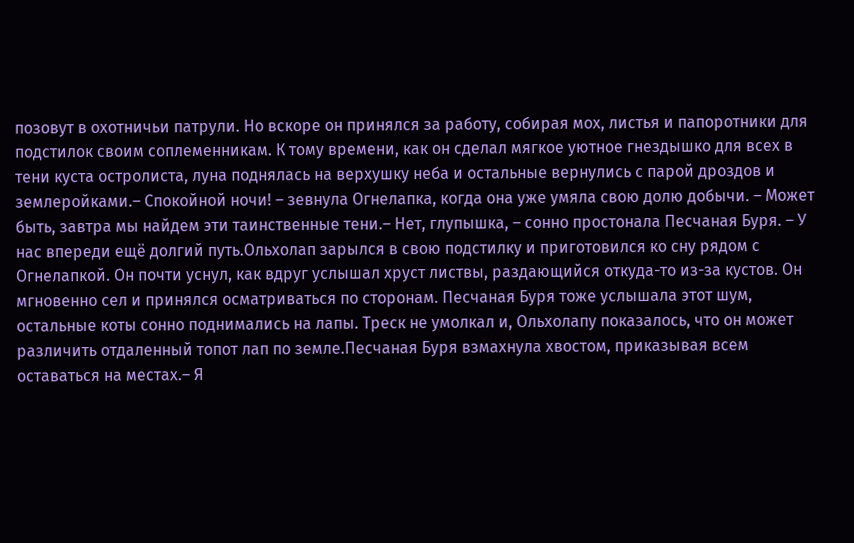позовут в охотничьи патрули. Но вскоре он принялся за работу, собирая мох, листья и папоротники для подстилок своим соплеменникам. К тому времени, как он сделал мягкое уютное гнездышко для всех в тени куста остролиста, луна поднялась на верхушку неба и остальные вернулись с парой дроздов и землеройками.– Спокойной ночи! – зевнула Огнелапка, когда она уже умяла свою долю добычи. – Может быть, завтра мы найдем эти таинственные тени.– Нет, глупышка, – сонно простонала Песчаная Буря. – У нас впереди ещё долгий путь.Ольхолап зарылся в свою подстилку и приготовился ко сну рядом с Огнелапкой. Он почти уснул, как вдруг услышал хруст листвы, раздающийся откуда-то из-за кустов. Он мгновенно сел и принялся осматриваться по сторонам. Песчаная Буря тоже услышала этот шум, остальные коты сонно поднимались на лапы. Треск не умолкал и, Ольхолапу показалось, что он может различить отдаленный топот лап по земле.Песчаная Буря взмахнула хвостом, приказывая всем оставаться на местах.– Я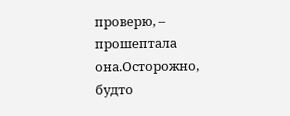проверю, – прошептала она.Осторожно, будто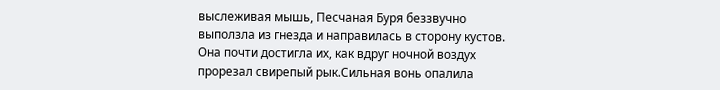выслеживая мышь, Песчаная Буря беззвучно выползла из гнезда и направилась в сторону кустов. Она почти достигла их, как вдруг ночной воздух прорезал свирепый рык.Сильная вонь опалила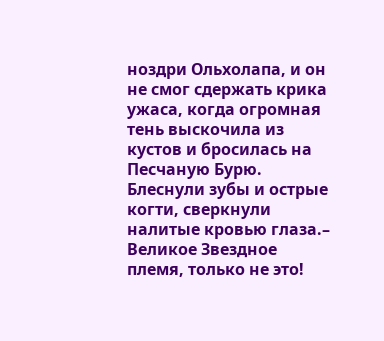ноздри Ольхолапа, и он не смог сдержать крика ужаса, когда огромная тень выскочила из кустов и бросилась на Песчаную Бурю. Блеснули зубы и острые когти, сверкнули налитые кровью глаза.– Великое Звездное племя, только не это!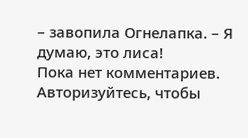– завопила Огнелапка. – Я думаю, это лиса!
Пока нет комментариев. Авторизуйтесь, чтобы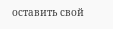оставить свой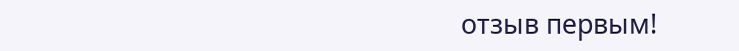отзыв первым!